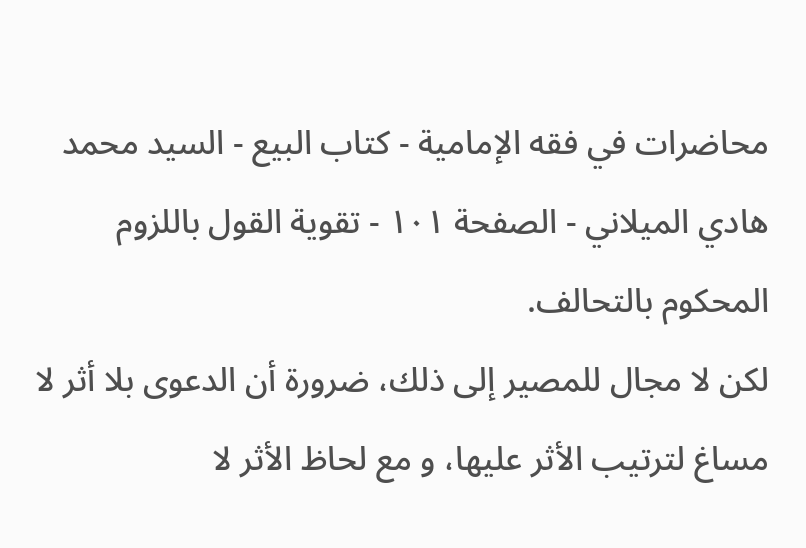محاضرات في فقه الإمامية - كتاب البيع - السيد محمد هادي الميلاني - الصفحة ١٠١ - تقوية القول باللزوم
المحكوم بالتحالف.
لكن لا مجال للمصير إلى ذلك، ضرورة أن الدعوى بلا أثر لا مساغ لترتيب الأثر عليها، و مع لحاظ الأثر لا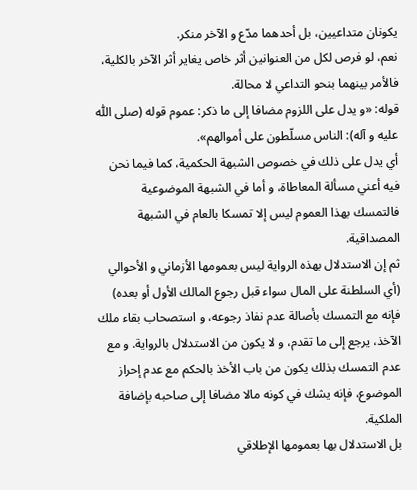يكونان متداعيين، بل أحدهما مدّع و الآخر منكر.
نعم، لو فرص لكل من العنوانين أثر خاص يغاير أثر الآخر بالكلية، فالأمر بينهما بنحو التداعي لا محالة.
قوله: «و يدل على اللزوم مضافا إلى ما ذكر: عموم قوله (صلى اللّٰه عليه و آله): الناس مسلّطون على أموالهم».
أي يدل على ذلك في خصوص الشبهة الحكمية، كما فيما نحن فيه أعني مسألة المعاطاة، و أما في الشبهة الموضوعية فالتمسك بهذا العموم ليس إلا تمسكا بالعام في الشبهة المصداقية.
ثم إن الاستدلال بهذه الرواية ليس بعمومها الأزماني و الأحوالي (أي السلطنة على المال سواء قبل رجوع المالك الأول أو بعده) فإنه مع التمسك بأصالة عدم نفاذ رجوعه، و استصحاب بقاء ملك الآخذ، يرجع إلى ما تقدم، و لا يكون من الاستدلال بالرواية. و مع عدم التمسك بذلك يكون من باب الأخذ بالحكم مع عدم إحراز الموضوع، فإنه يشك في كونه مالا مضافا إلى صاحبه بإضافة الملكية.
بل الاستدلال بها بعمومها الإطلاقي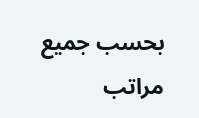بحسب جميع مراتب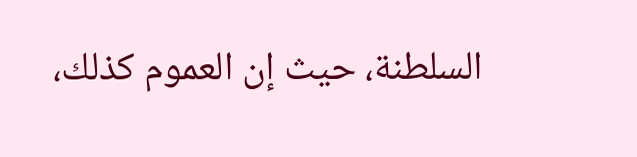السلطنة، حيث إن العموم كذلك،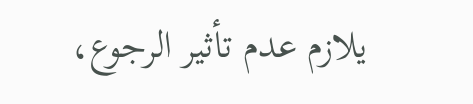يلازم عدم تأثير الرجوع،